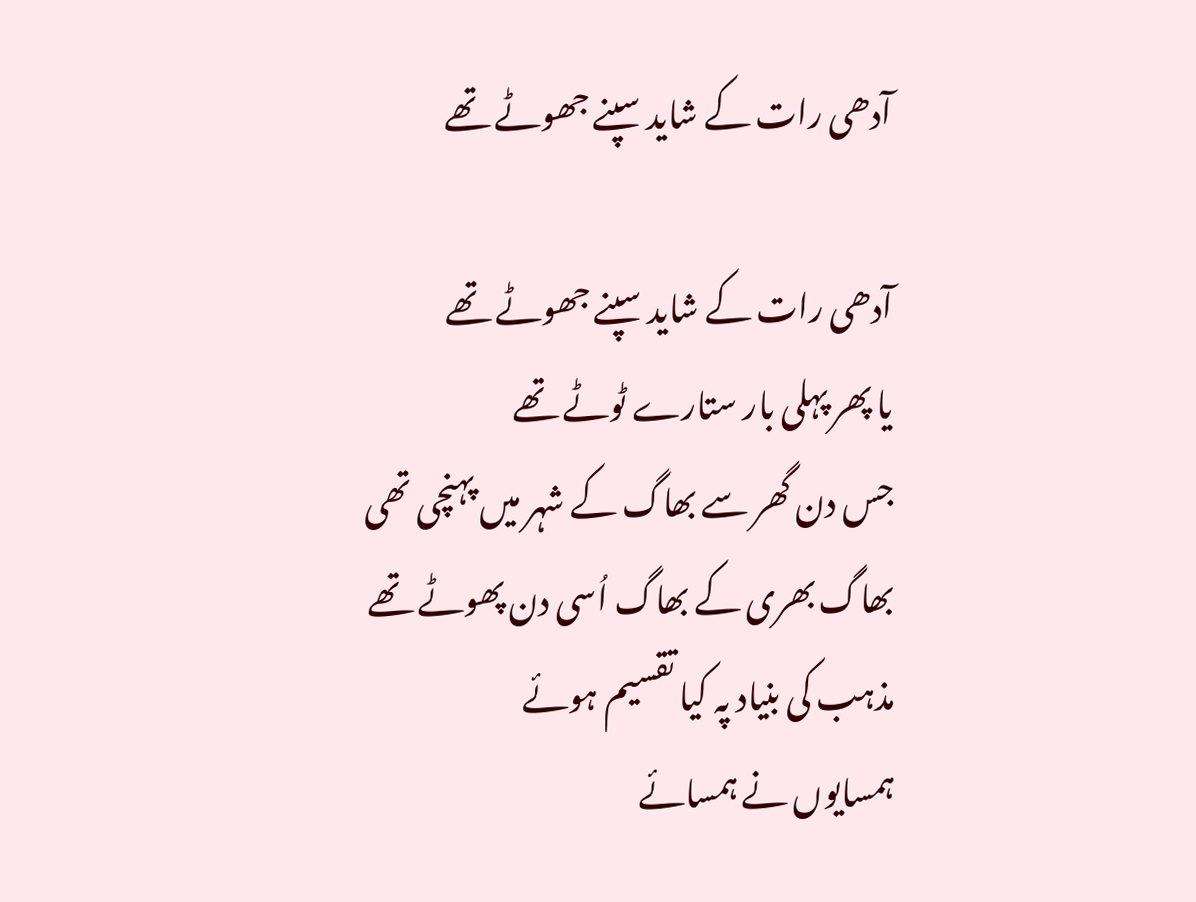آدھی رات کے شاید سپنے جھوٹے تھے

آدھی رات کے شاید سپنے جھوٹے تھے
یا پھر پہلی بار ستارے ٹوٹے تھے
جس دن گھر سے بھاگ کے شہر میں پہنچی تھی
بھاگ بھری کے بھاگ اُسی دن پھوٹے تھے
مذہب کی بنیاد پہ کیا تقسیم ہوئے
ہمسایوں نے ہمسائے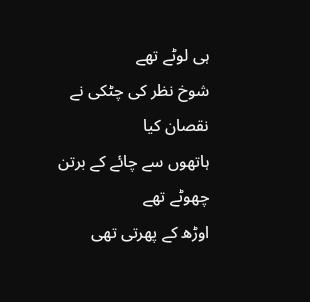ہی لوٹے تھے
شوخ نظر کی چٹکی نے نقصان کیا
ہاتھوں سے چائے کے برتن چھوٹے تھے
اوڑھ کے پھرتی تھی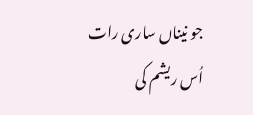جو نیناں ساری رات
اُس ریشم کی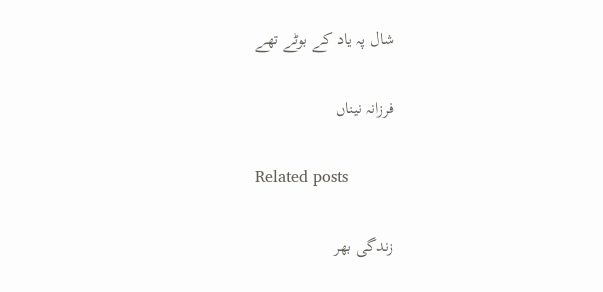شال پہ یاد کے بوٹے تھے

فرزانہ نیناں

Related posts

زندگی بھر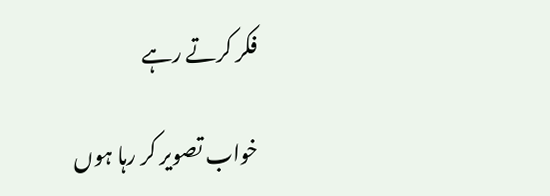فکر کرتے رہے

خواب تصویر کر رہا ہوں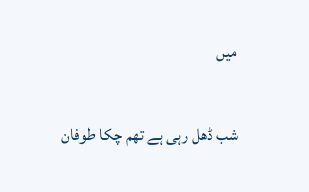میں

شب ڈھل رہی ہے تھم چکا طوفان